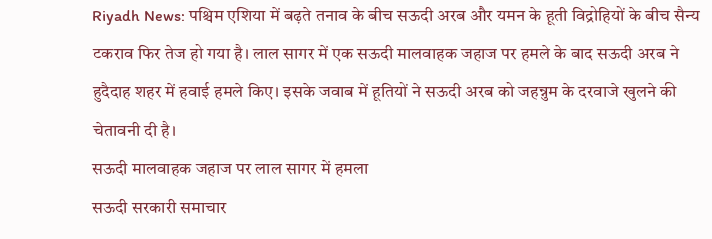Riyadh News: पश्चिम एशिया में बढ़ते तनाव के बीच सऊदी अरब और यमन के हूती विद्रोहियों के बीच सैन्य टकराव फिर तेज हो गया है। लाल सागर में एक सऊदी मालवाहक जहाज पर हमले के बाद सऊदी अरब ने हुदैदाह शहर में हवाई हमले किए। इसके जवाब में हूतियों ने सऊदी अरब को जहन्नुम के दरवाजे खुलने की चेतावनी दी है।
सऊदी मालवाहक जहाज पर लाल सागर में हमला
सऊदी सरकारी समाचार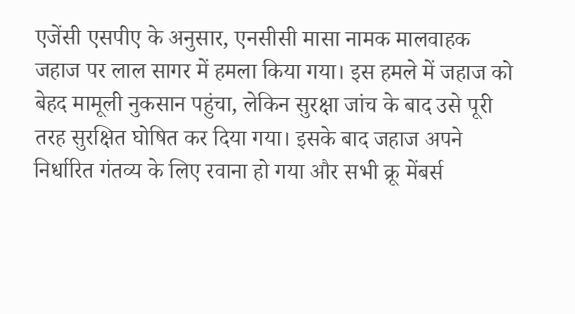एजेंसी एसपीए के अनुसार, एनसीसी मासा नामक मालवाहक जहाज पर लाल सागर में हमला किया गया। इस हमले में जहाज को बेहद मामूली नुकसान पहुंचा, लेकिन सुरक्षा जांच के बाद उसे पूरी तरह सुरक्षित घोषित कर दिया गया। इसके बाद जहाज अपने निर्धारित गंतव्य के लिए रवाना हो गया और सभी क्रू मेंबर्स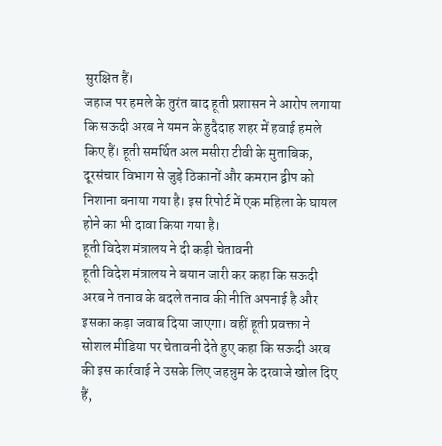सुरक्षित हैं।
जहाज पर हमले के तुरंत बाद हूती प्रशासन ने आरोप लगाया कि सऊदी अरब ने यमन के हुदैदाह शहर में हवाई हमले किए हैं। हूती समर्थित अल मसीरा टीवी के मुताबिक, दूरसंचार विभाग से जुड़े ठिकानों और कमरान द्वीप को निशाना बनाया गया है। इस रिपोर्ट में एक महिला के घायल होने का भी दावा किया गया है।
हूती विदेश मंत्रालय ने दी कड़ी चेतावनी
हूती विदेश मंत्रालय ने बयान जारी कर कहा कि सऊदी अरब ने तनाव के बदले तनाव की नीति अपनाई है और इसका कड़ा जवाब दिया जाएगा। वहीं हूती प्रवक्ता ने सोशल मीडिया पर चेतावनी देते हुए कहा कि सऊदी अरब की इस कार्रवाई ने उसके लिए जहन्नुम के दरवाजे खोल दिए हैं,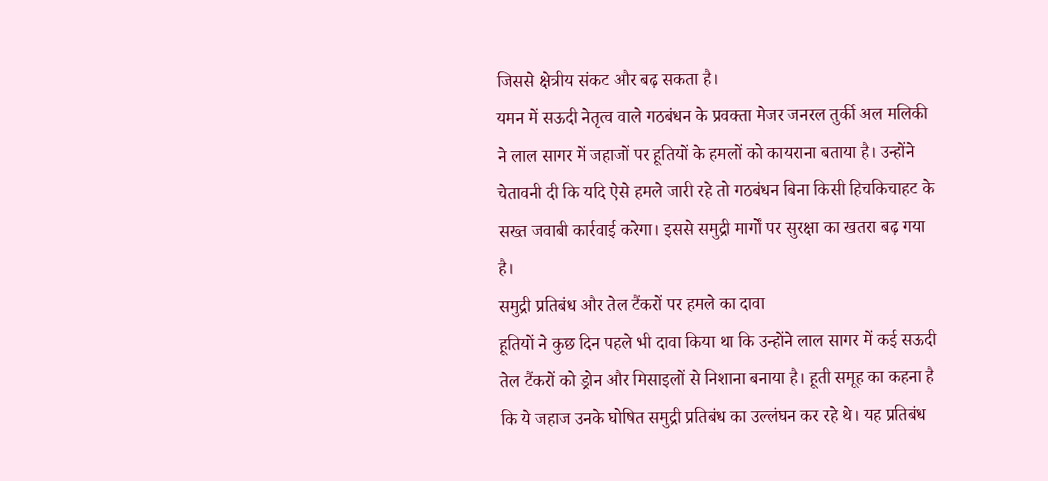जिससे क्षेत्रीय संकट और बढ़ सकता है।
यमन में सऊदी नेतृत्व वाले गठबंधन के प्रवक्ता मेजर जनरल तुर्की अल मलिकी ने लाल सागर में जहाजों पर हूतियों के हमलों को कायराना बताया है। उन्होंने चेतावनी दी कि यदि ऐसे हमले जारी रहे तो गठबंधन बिना किसी हिचकिचाहट के सख्त जवाबी कार्रवाई करेगा। इससे समुद्री मार्गों पर सुरक्षा का खतरा बढ़ गया है।
समुद्री प्रतिबंध और तेल टैंकरों पर हमले का दावा
हूतियों ने कुछ दिन पहले भी दावा किया था कि उन्होंने लाल सागर में कई सऊदी तेल टैंकरों को ड्रोन और मिसाइलों से निशाना बनाया है। हूती समूह का कहना है कि ये जहाज उनके घोषित समुद्री प्रतिबंध का उल्लंघन कर रहे थे। यह प्रतिबंध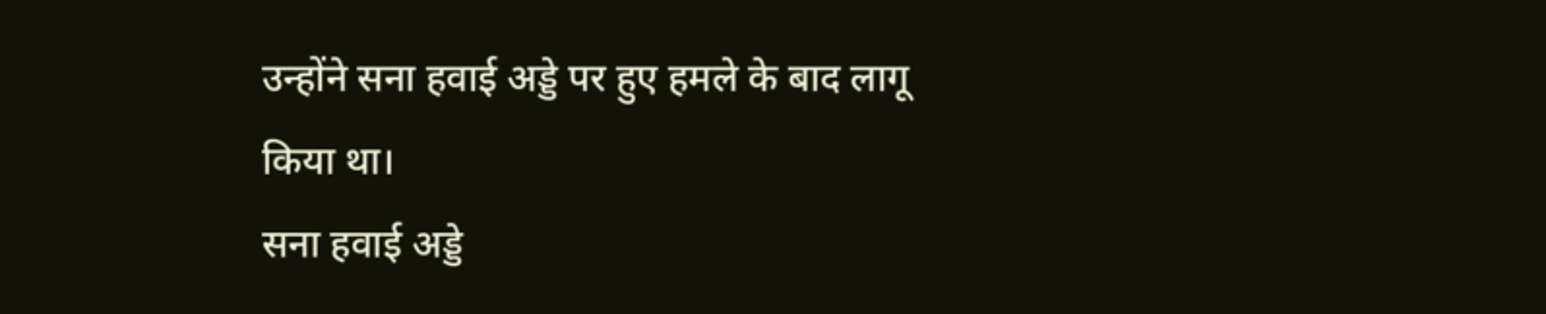उन्होंने सना हवाई अड्डे पर हुए हमले के बाद लागू किया था।
सना हवाई अड्डे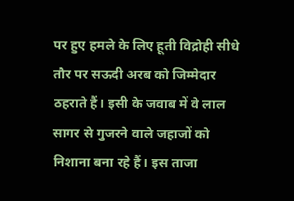पर हुए हमले के लिए हूती विद्रोही सीधे तौर पर सऊदी अरब को जिम्मेदार ठहराते हैं। इसी के जवाब में वे लाल सागर से गुजरने वाले जहाजों को निशाना बना रहे हैं। इस ताजा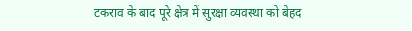टकराव के बाद पूरे क्षेत्र में सुरक्षा व्यवस्था को बेहद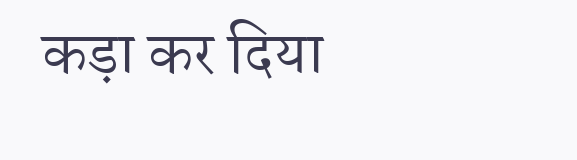कड़ा कर दिया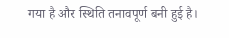गया है और स्थिति तनावपूर्ण बनी हुई है।